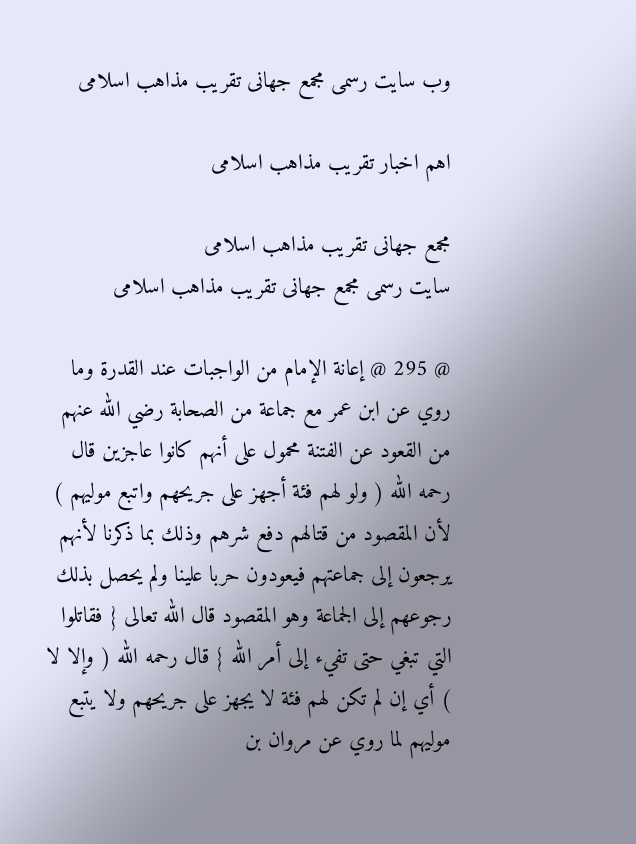وب سایت رسمی مجمع جهانى تقريب مذاهب اسلامى

اهم اخبار تقریب مذاهب اسلامی

مجمع جهانى تقريب مذاهب اسلامى
سایت رسمی مجمع جهانى تقريب مذاهب اسلامى

@ 295 @ إعانة الإمام من الواجبات عند القدرة وما روي عن ابن عمر مع جماعة من الصحابة رضي الله عنهم من القعود عن الفتنة محمول على أنهم كانوا عاجزين قال رحمه الله ( ولو لهم فئة أجهز على جريحهم واتبع موليهم ) لأن المقصود من قتالهم دفع شرهم وذلك بما ذكرنا لأنهم يرجعون إلى جماعتهم فيعودون حربا علينا ولم يحصل بذلك رجوعهم إلى الجماعة وهو المقصود قال الله تعالى { فقاتلوا التي تبغي حتى تفيء إلى أمر الله } قال رحمه الله ( وإلا لا ) أي إن لم تكن لهم فئة لا يجهز على جريحهم ولا يتبع موليهم لما روي عن مروان بن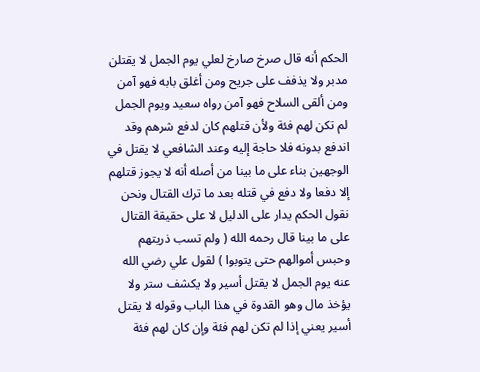الحكم أنه قال صرخ صارخ لعلي يوم الجمل لا يقتلن مدبر ولا يذفف على جريح ومن أغلق بابه فهو آمن ومن ألقى السلاح فهو آمن رواه سعيد ويوم الجمل لم تكن لهم فئة ولأن قتلهم كان لدفع شرهم وقد اندفع بدونه فلا حاجة إليه وعند الشافعي لا يقتل في الوجهين بناء على ما بينا من أصله أنه لا يجوز قتلهم إلا دفعا ولا دفع في قتله بعد ما ترك القتال ونحن نقول الحكم يدار على الدليل لا على حقيقة القتال على ما بينا قال رحمه الله ( ولم تسب ذريتهم وحبس أموالهم حتى يتوبوا ) لقول علي رضي الله عنه يوم الجمل لا يقتل أسير ولا يكشف ستر ولا يؤخذ مال وهو القدوة في هذا الباب وقوله لا يقتل أسير يعني إذا لم تكن لهم فئة وإن كان لهم فئة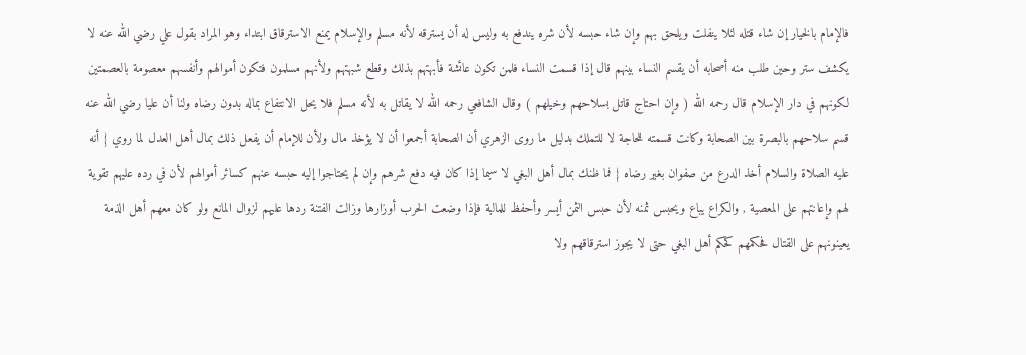فالإمام بالخيار إن شاء قتله لئلا ينفلت ويلحق بهم وإن شاء حبسه لأن شره يندفع به وليس له أن يسترقه لأنه مسلم والإسلام يمنع الاسترقاق ابتداء وهو المراد بقول علي رضي الله عنه لا يكشف ستر وحين طلب منه أصحابه أن يقسم النساء بينهم قال إذا قسمت النساء فلمن تكون عائشة فأبهتهم بذلك وقطع شبهتهم ولأنهم مسلمون فتكون أموالهم وأنفسهم معصومة بالعصمتين لكونهم في دار الإسلام قال رحمه الله ( وإن احتاج قاتل بسلاحهم وخيلهم ) وقال الشافعي رحمه الله لا يقاتل به لأنه مسلم فلا يحل الانتفاع بماله بدون رضاه ولنا أن عليا رضي الله عنه قسم سلاحهم بالبصرة بين الصحابة وكانت قسمته للحاجة لا للتملك بدليل ما روى الزهري أن الصحابة أجمعوا أن لا يؤخذ مال ولأن للإمام أن يفعل ذلك بمال أهل العدل لما روي { أنه عليه الصلاة والسلام أخذ الدرع من صفوان بغير رضاه } فما ظنك بمال أهل البغي لا سيما إذا كان فيه دفع شرهم وإن لم يحتاجوا إليه حبسه عنهم كسائر أموالهم لأن في رده عليهم تقوية لهم وإعانتهم على المعصية , والكراع يباع ويحبس ثمنه لأن حبس الثمن أيسر وأحفظ للمالية فإذا وضعت الحرب أوزارها وزالت الفتنة ردها عليهم لزوال المانع ولو كان معهم أهل الذمة يعينونهم على القتال فحكمهم كحكم أهل البغي حتى لا يجوز استرقاقهم ولا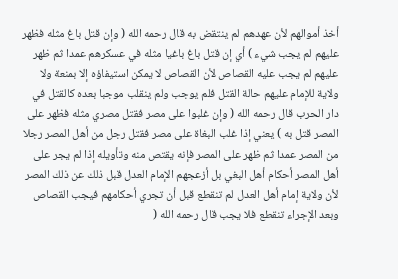أخذ أموالهم لأن عهدهم لم ينتقض به قال رحمه الله ( وإن قتل باغ مثله فظهر عليهم لم يجب شيء ) أي إن قتل باغ باغيا مثله في عسكرهم عمدا ثم ظهر عليهم لم يجب عليه القصاص لأن القصاص لا يمكن استيفاؤه إلا بمنعة ولا ولاية للإمام عليهم حالة القتل فلم يوجب ولم ينقلب موجبا بعده كالقتل في دار الحرب قال رحمه الله ( وإن غلبوا على مصر فقتل مصري مثله فظهر على المصر قتل به ) يعني إذا غلب البغاة على مصر فقتل رجل من أهل المصر رجلا من المصر عمدا ثم ظهر على المصر فإنه يقتص منه وتأويله إذا لم يجر على أهل المصر أحكام أهل البغي بل أزعجهم الإمام العدل قبل ذلك عن ذلك المصر لأن ولاية إمام أهل العدل لم تنقطع قبل أن تجري أحكامهم فيجب القصاص وبعد الإجراء تنقطع فلا يجب قال رحمه الله (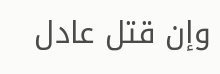وإن قتل عادل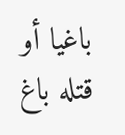باغيا أو قتله باغ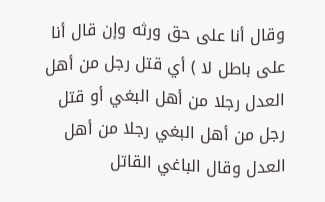وقال أنا على حق ورثه وإن قال أنا على باطل لا ) أي قتل رجل من أهل العدل رجلا من أهل البغي أو قتل رجل من أهل البغي رجلا من أهل العدل وقال الباغي القاتل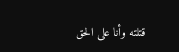قتلته وأنا على الحق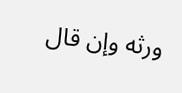ورثه وإن قال